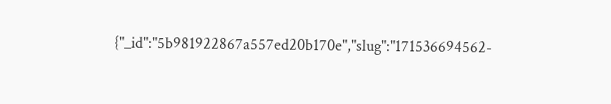{"_id":"5b981922867a557ed20b170e","slug":"171536694562-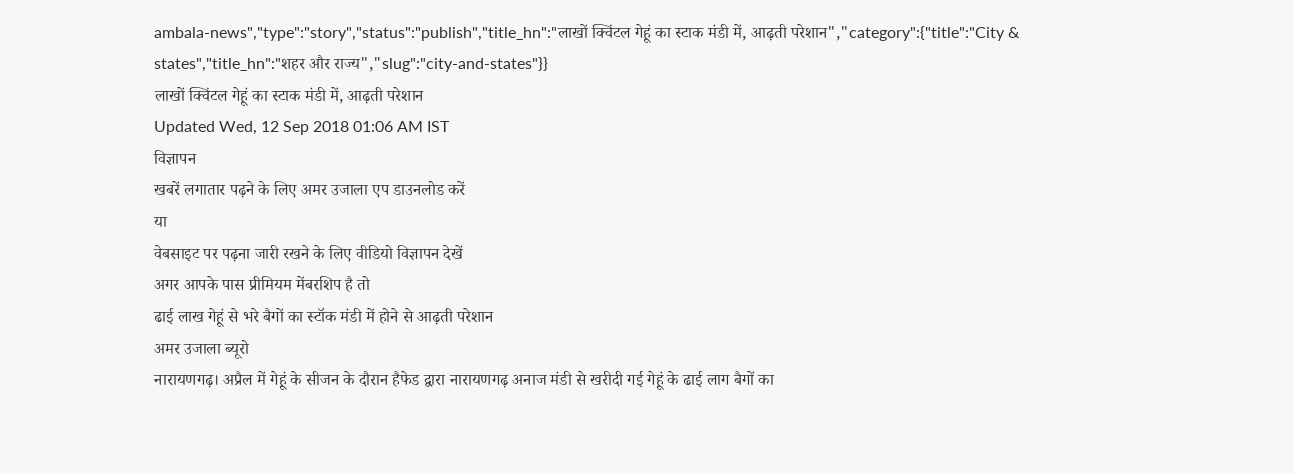ambala-news","type":"story","status":"publish","title_hn":"लाखों क्विंटल गेहूं का स्टाक मंडी में, आढ़ती परेशान","category":{"title":"City & states","title_hn":"शहर और राज्य","slug":"city-and-states"}}
लाखों क्विंटल गेहूं का स्टाक मंडी में, आढ़ती परेशान
Updated Wed, 12 Sep 2018 01:06 AM IST
विज्ञापन
खबरें लगातार पढ़ने के लिए अमर उजाला एप डाउनलोड करें
या
वेबसाइट पर पढ़ना जारी रखने के लिए वीडियो विज्ञापन देखें
अगर आपके पास प्रीमियम मेंबरशिप है तो
ढाई लाख गेहूं से भरे बैगों का स्टॉक मंडी में होने से आढ़ती परेशान
अमर उजाला ब्यूरो
नारायणगढ़। अप्रैल में गेहूं के सीजन के दौरान हैफेड द्वारा नारायणगढ़ अनाज मंडी से खरीदी गई गेहूं के ढाई लाग बैगों का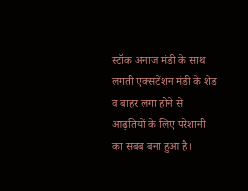स्टॉक अनाज मंडी के साथ लगती एक्सटेंशन मंडी के शेड व बाहर लगा होने से आढ़तियों के लिए परेशानी का सबब बना हुआ है।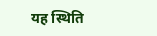यह स्थिति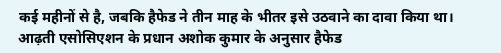कई महीनों से है, जबकि हैफेड ने तीन माह के भीतर इसे उठवाने का दावा किया था।
आढ़ती एसोसिएशन के प्रधान अशोक कुमार के अनुसार हैफेड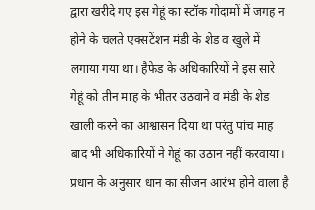द्वारा खरीदे गए इस गेहूं का स्टॉक गोदामों में जगह न होने के चलते एक्सटेंशन मंडी के शेड व खुले में लगाया गया था। हैफेड के अधिकारियों ने इस सारे गेहूं को तीन माह के भीतर उठवाने व मंडी के शेड खाली करने का आश्वासन दिया था परंतु पांच माह बाद भी अधिकारियों ने गेहूं का उठान नहीं करवाया। प्रधान के अनुसार धान का सीजन आरंभ होने वाला है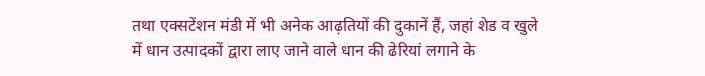तथा एक्सटेंशन मंडी में भी अनेक आढ़तियों की दुकानें हैं, जहां शेड व खुले में धान उत्पादकों द्वारा लाए जाने वाले धान की ढेरियां लगाने के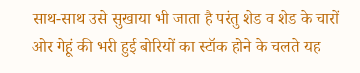साथ-साथ उसे सुखाया भी जाता है परंतु शेड व शेड के चारों ओर गेहूं की भरी हुई बोरियों का स्टॉक होने के चलते यह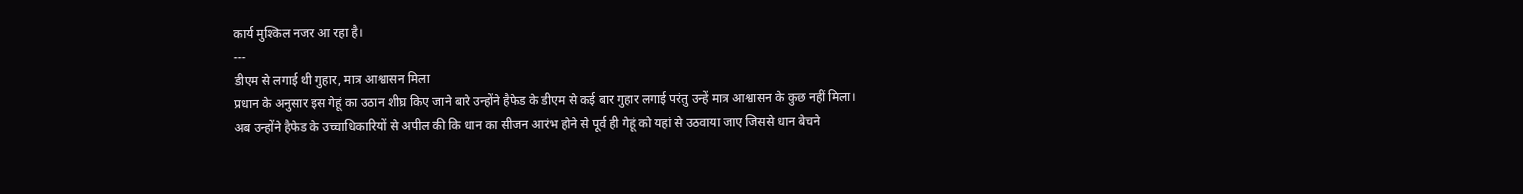कार्य मुश्किल नजर आ रहा है।
---
डीएम से लगाई थी गुहार, मात्र आश्वासन मिला
प्रधान के अनुसार इस गेहूं का उठान शीघ्र किए जाने बारे उन्होंने हैफेड के डीएम से कई बार गुहार लगाई परंतु उन्हें मात्र आश्वासन के कुछ नहीं मिला। अब उन्होंने हैफेड के उच्चाधिकारियों से अपील की कि धान का सीजन आरंभ होने से पूर्व ही गेहूं को यहां से उठवाया जाए जिससे धान बेचने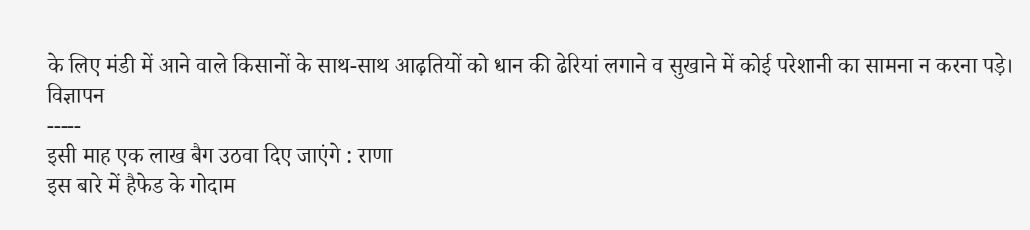के लिए मंडी में आने वाले किसानों के साथ-साथ आढ़तियों को धान की ढेरियां लगाने व सुखाने में कोई परेशानी का सामना न करना पड़े।
विज्ञापन
-----
इसी माह एक लाख बैग उठवा दिए जाएंगे : राणा
इस बारे में हैफेड के गोदाम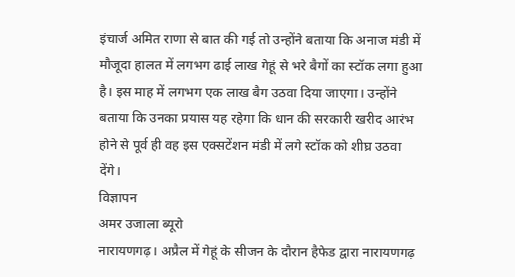इंचार्ज अमित राणा से बात की गई तो उन्होंने बताया कि अनाज मंडी में मौजूदा हालत में लगभग ढाई लाख गेहूं से भरे बैगों का स्टॉक लगा हुआ है। इस माह में लगभग एक लाख बैग उठवा दिया जाएगा। उन्होंने बताया कि उनका प्रयास यह रहेगा कि धान की सरकारी खरीद आरंभ होने से पूर्व ही वह इस एक्सटेंशन मंडी में लगे स्टॉक को शीघ्र उठवा देंगे।
विज्ञापन
अमर उजाला ब्यूरो
नारायणगढ़। अप्रैल में गेहूं के सीजन के दौरान हैफेड द्वारा नारायणगढ़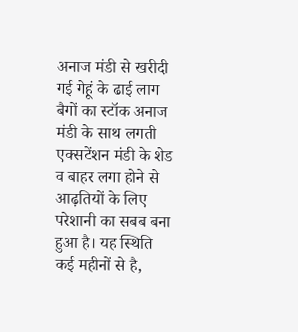अनाज मंडी से खरीदी गई गेहूं के ढाई लाग बैगों का स्टॉक अनाज मंडी के साथ लगती एक्सटेंशन मंडी के शेड व बाहर लगा होने से आढ़तियों के लिए परेशानी का सबब बना हुआ है। यह स्थिति कई महीनों से है,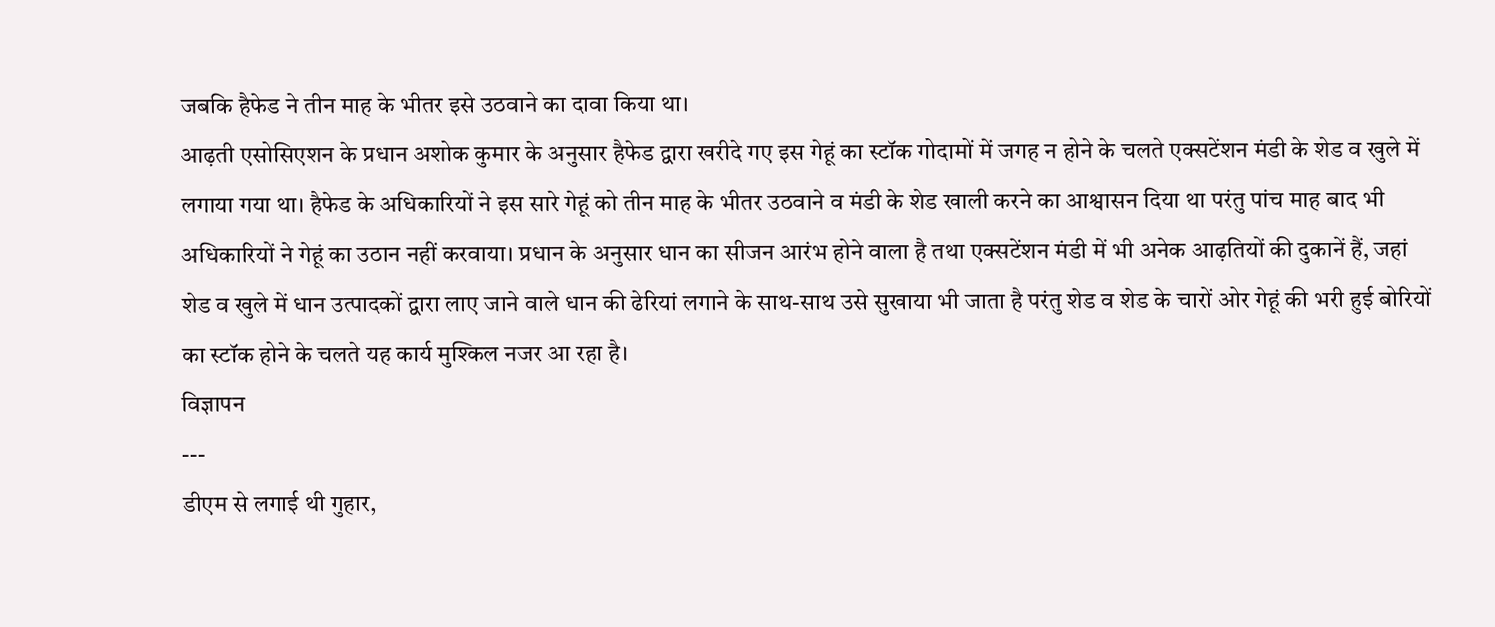जबकि हैफेड ने तीन माह के भीतर इसे उठवाने का दावा किया था।
आढ़ती एसोसिएशन के प्रधान अशोक कुमार के अनुसार हैफेड द्वारा खरीदे गए इस गेहूं का स्टॉक गोदामों में जगह न होने के चलते एक्सटेंशन मंडी के शेड व खुले में लगाया गया था। हैफेड के अधिकारियों ने इस सारे गेहूं को तीन माह के भीतर उठवाने व मंडी के शेड खाली करने का आश्वासन दिया था परंतु पांच माह बाद भी अधिकारियों ने गेहूं का उठान नहीं करवाया। प्रधान के अनुसार धान का सीजन आरंभ होने वाला है तथा एक्सटेंशन मंडी में भी अनेक आढ़तियों की दुकानें हैं, जहां शेड व खुले में धान उत्पादकों द्वारा लाए जाने वाले धान की ढेरियां लगाने के साथ-साथ उसे सुखाया भी जाता है परंतु शेड व शेड के चारों ओर गेहूं की भरी हुई बोरियों का स्टॉक होने के चलते यह कार्य मुश्किल नजर आ रहा है।
विज्ञापन
---
डीएम से लगाई थी गुहार,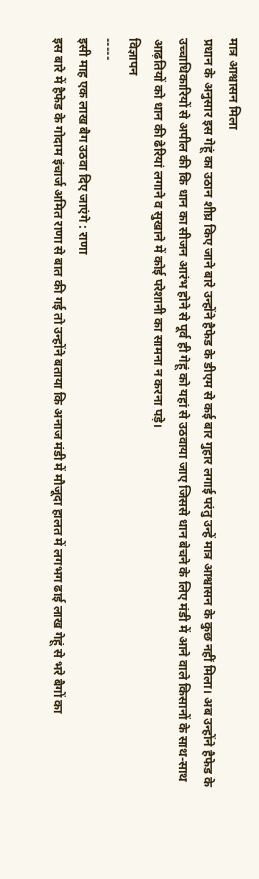मात्र आश्वासन मिला
प्रधान के अनुसार इस गेहूं का उठान शीघ्र किए जाने बारे उन्होंने हैफेड के डीएम से कई बार गुहार लगाई परंतु उन्हें मात्र आश्वासन के कुछ नहीं मिला। अब उन्होंने हैफेड के उच्चाधिकारियों से अपील की कि धान का सीजन आरंभ होने से पूर्व ही गेहूं को यहां से उठवाया जाए जिससे धान बेचने के लिए मंडी में आने वाले किसानों के साथ-साथ आढ़तियों को धान की ढेरियां लगाने व सुखाने में कोई परेशानी का सामना न करना पड़े।
विज्ञापन
-----
इसी माह एक लाख बैग उठवा दिए जाएंगे : राणा
इस बारे में हैफेड के गोदाम इंचार्ज अमित राणा से बात की गई तो उन्होंने बताया कि अनाज मंडी में मौजूदा हालत में लगभग ढाई लाख गेहूं से भरे बैगों का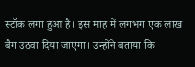स्टॉक लगा हुआ है। इस माह में लगभग एक लाख बैग उठवा दिया जाएगा। उन्होंने बताया कि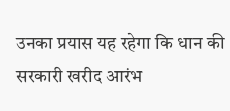उनका प्रयास यह रहेगा कि धान की सरकारी खरीद आरंभ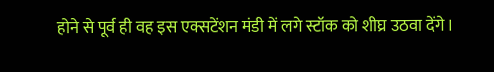होने से पूर्व ही वह इस एक्सटेंशन मंडी में लगे स्टॉक को शीघ्र उठवा देंगे।